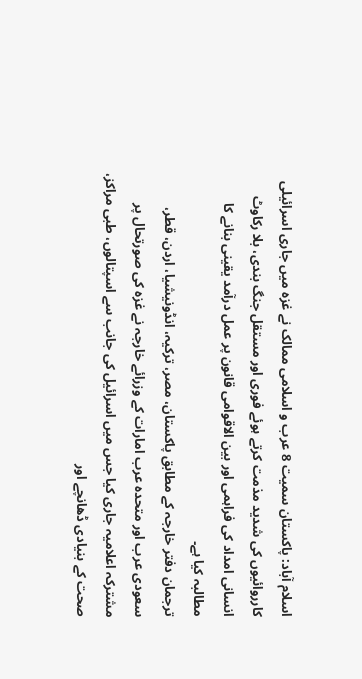اسلام آباد: پاکستان سمیت 8 عرب و اسلامی ممالک نے غزہ میں جاری اسرائیلی کارروائیوں کی شدید مذمت کرتے ہوئے فوری اور مستقل جنگ بندی، بلا رکاوٹ انسانی امداد کی فراہمی اور بین الاقوامی قانون پر عمل درآمد یقینی بنانے کا مطالبہ کیا ہے۔
ترجمان دفتر خارجہ کے مطابق پاکستان، مصر، ترکیہ، انڈونیشیا، اردن، قطر، سعودی عرب اور متحدہ عرب امارات کے وزرائے خارجہ نے غزہ کی صورتحال پر مشترکہ اعلامیہ جاری کیا جس میں اسرائیل کی جانب سے اسپتالوں، طبی مراکز، صحت کے بنیادی ڈھانچے اور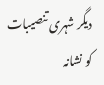دیگر شہری تنصیبات کو نشانہ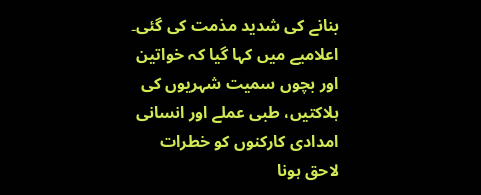بنانے کی شدید مذمت کی گئی۔
اعلامیے میں کہا گیا کہ خواتین اور بچوں سمیت شہریوں کی ہلاکتیں، طبی عملے اور انسانی امدادی کارکنوں کو خطرات لاحق ہونا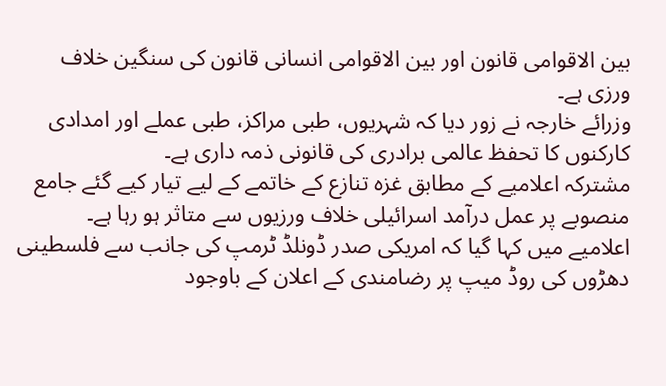بین الاقوامی قانون اور بین الاقوامی انسانی قانون کی سنگین خلاف ورزی ہے۔
وزرائے خارجہ نے زور دیا کہ شہریوں، طبی مراکز، طبی عملے اور امدادی کارکنوں کا تحفظ عالمی برادری کی قانونی ذمہ داری ہے۔
مشترکہ اعلامیے کے مطابق غزہ تنازع کے خاتمے کے لیے تیار کیے گئے جامع منصوبے پر عمل درآمد اسرائیلی خلاف ورزیوں سے متاثر ہو رہا ہے۔
اعلامیے میں کہا گیا کہ امریکی صدر ڈونلڈ ٹرمپ کی جانب سے فلسطینی دھڑوں کی روڈ میپ پر رضامندی کے اعلان کے باوجود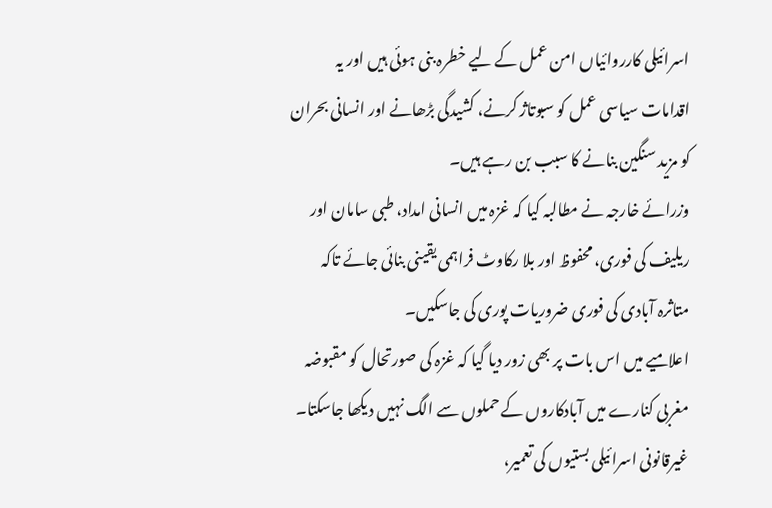اسرائیلی کارروائیاں امن عمل کے لیے خطرہ بنی ہوئی ہیں اور یہ اقدامات سیاسی عمل کو سبوتاژ کرنے، کشیدگی بڑھانے اور انسانی بحران کو مزید سنگین بنانے کا سبب بن رہے ہیں۔
وزرائے خارجہ نے مطالبہ کیا کہ غزہ میں انسانی امداد، طبی سامان اور ریلیف کی فوری، محفوظ اور بلا رکاوٹ فراہمی یقینی بنائی جائے تاکہ متاثرہ آبادی کی فوری ضروریات پوری کی جاسکیں۔
اعلامیے میں اس بات پر بھی زور دیا گیا کہ غزہ کی صورتحال کو مقبوضہ مغربی کنارے میں آبادکاروں کے حملوں سے الگ نہیں دیکھا جاسکتا۔ غیرقانونی اسرائیلی بستیوں کی تعمیر،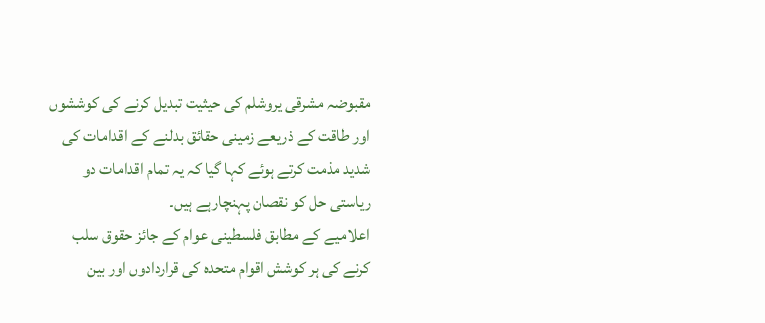مقبوضہ مشرقی یروشلم کی حیثیت تبدیل کرنے کی کوششوں اور طاقت کے ذریعے زمینی حقائق بدلنے کے اقدامات کی شدید مذمت کرتے ہوئے کہا گیا کہ یہ تمام اقدامات دو ریاستی حل کو نقصان پہنچارہے ہیں۔
اعلامیے کے مطابق فلسطینی عوام کے جائز حقوق سلب کرنے کی ہر کوشش اقوام متحدہ کی قراردادوں اور بین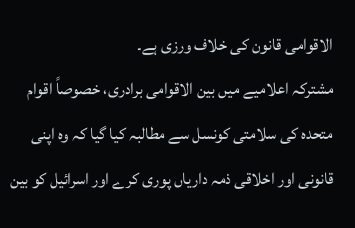الاقوامی قانون کی خلاف ورزی ہے۔
مشترکہ اعلامیے میں بین الاقوامی برادری، خصوصاً اقوام متحدہ کی سلامتی کونسل سے مطالبہ کیا گیا کہ وہ اپنی قانونی اور اخلاقی ذمہ داریاں پوری کرے اور اسرائیل کو بین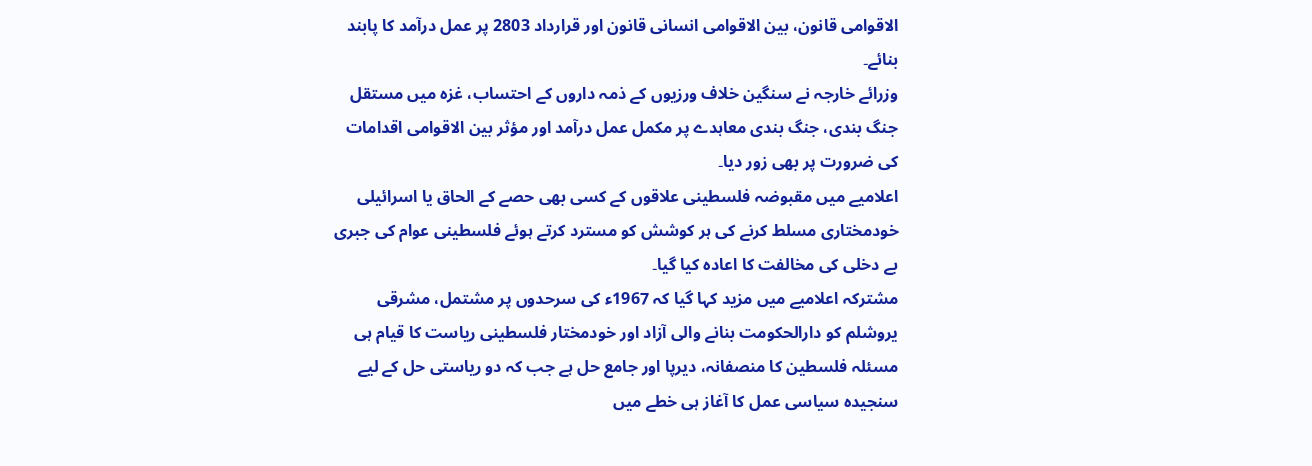الاقوامی قانون، بین الاقوامی انسانی قانون اور قرارداد 2803 پر عمل درآمد کا پابند بنائے۔
وزرائے خارجہ نے سنگین خلاف ورزیوں کے ذمہ داروں کے احتساب، غزہ میں مستقل جنگ بندی، جنگ بندی معاہدے پر مکمل عمل درآمد اور مؤثر بین الاقوامی اقدامات کی ضرورت پر بھی زور دیا۔
اعلامیے میں مقبوضہ فلسطینی علاقوں کے کسی بھی حصے کے الحاق یا اسرائیلی خودمختاری مسلط کرنے کی ہر کوشش کو مسترد کرتے ہوئے فلسطینی عوام کی جبری بے دخلی کی مخالفت کا اعادہ کیا گیا۔
مشترکہ اعلامیے میں مزید کہا گیا کہ 1967ء کی سرحدوں پر مشتمل، مشرقی یروشلم کو دارالحکومت بنانے والی آزاد اور خودمختار فلسطینی ریاست کا قیام ہی مسئلہ فلسطین کا منصفانہ، دیرپا اور جامع حل ہے جب کہ دو ریاستی حل کے لیے سنجیدہ سیاسی عمل کا آغاز ہی خطے میں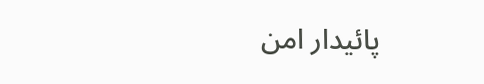پائیدار امن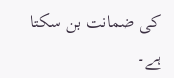کی ضمانت بن سکتا ہے۔